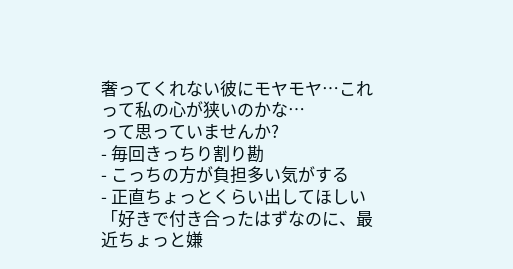奢ってくれない彼にモヤモヤ…これって私の心が狭いのかな…
って思っていませんか?
- 毎回きっちり割り勘
- こっちの方が負担多い気がする
- 正直ちょっとくらい出してほしい
「好きで付き合ったはずなのに、最近ちょっと嫌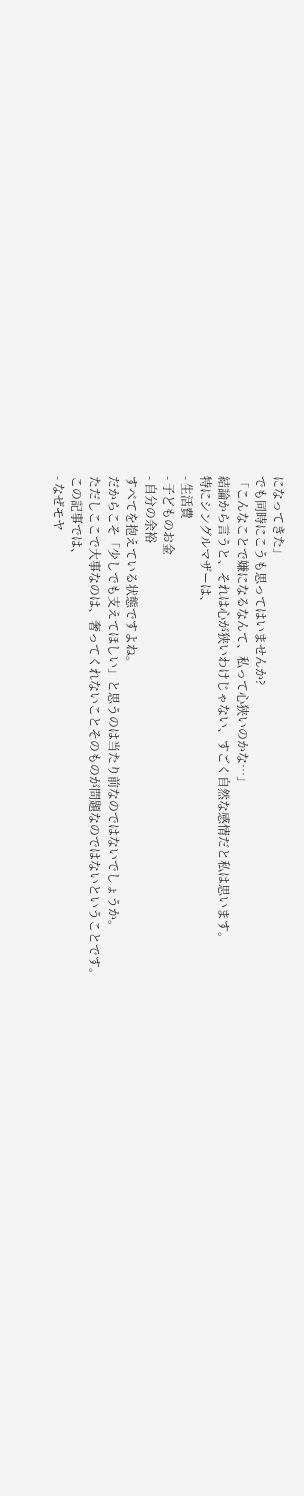になってきた」
でも同時にこうも思ってはいませんか?
「こんなことで嫌になるなんて、私って心狭いのかな…」
結論から言うと、それは心が狭いわけじゃない、すごく自然な感情だと私は思います。
特にシングルマザーは、
- 生活費
- 子どものお金
- 自分の余裕
すべてを抱えている状態ですよね。
だからこそ「少しでも支えてほしい」と思うのは当たり前なのではないでしょうか。
ただしここで大事なのは、奢ってくれないことそのものが問題なのではないということです。
この記事では、
- なぜモヤ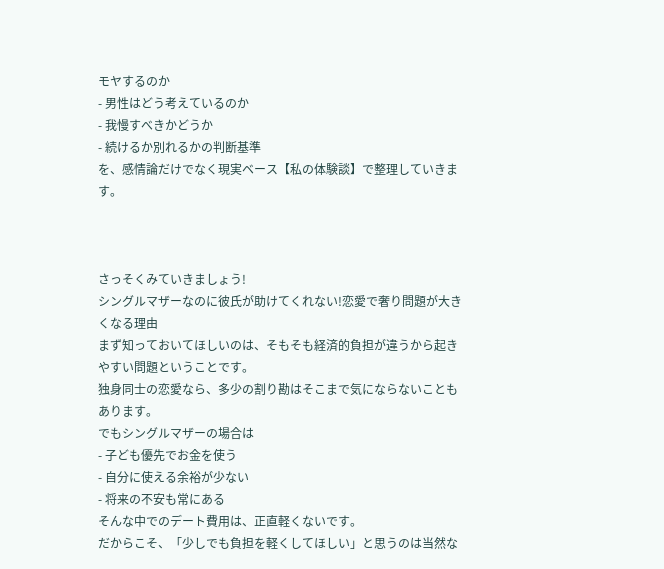モヤするのか
- 男性はどう考えているのか
- 我慢すべきかどうか
- 続けるか別れるかの判断基準
を、感情論だけでなく現実ベース【私の体験談】で整理していきます。



さっそくみていきましょう!
シングルマザーなのに彼氏が助けてくれない!恋愛で奢り問題が大きくなる理由
まず知っておいてほしいのは、そもそも経済的負担が違うから起きやすい問題ということです。
独身同士の恋愛なら、多少の割り勘はそこまで気にならないこともあります。
でもシングルマザーの場合は
- 子ども優先でお金を使う
- 自分に使える余裕が少ない
- 将来の不安も常にある
そんな中でのデート費用は、正直軽くないです。
だからこそ、「少しでも負担を軽くしてほしい」と思うのは当然な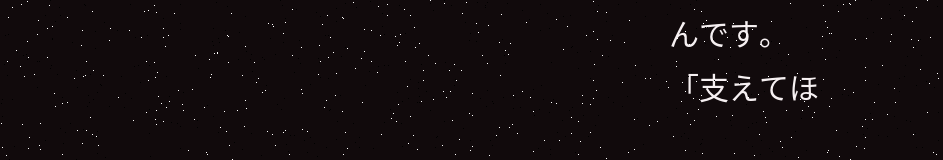んです。
「支えてほ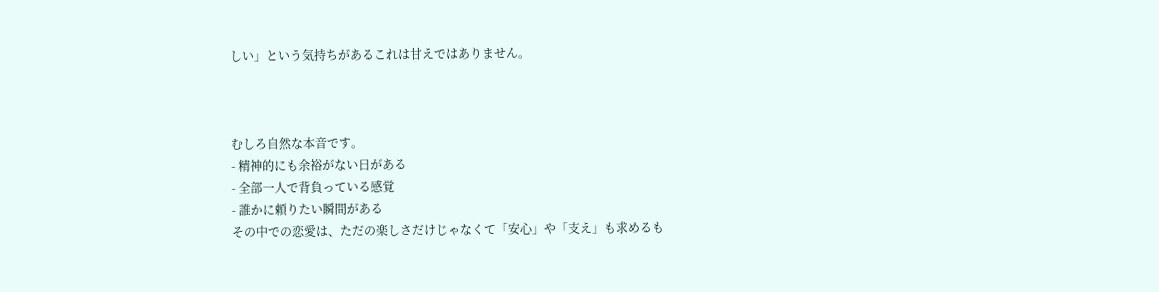しい」という気持ちがあるこれは甘えではありません。



むしろ自然な本音です。
- 精神的にも余裕がない日がある
- 全部一人で背負っている感覚
- 誰かに頼りたい瞬間がある
その中での恋愛は、ただの楽しさだけじゃなくて「安心」や「支え」も求めるも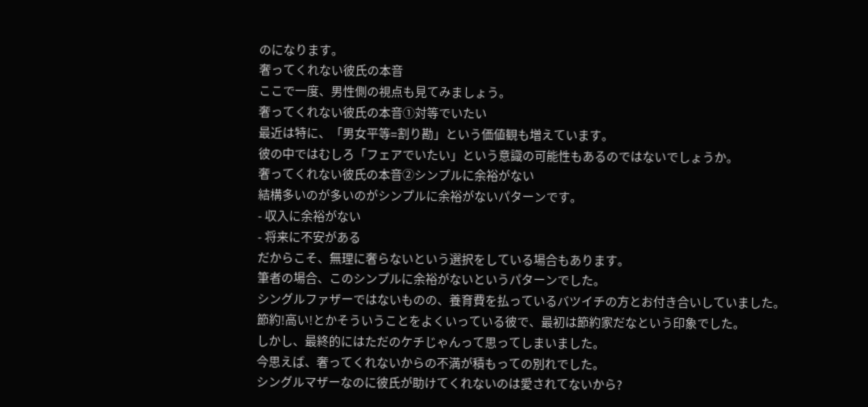のになります。
奢ってくれない彼氏の本音
ここで一度、男性側の視点も見てみましょう。
奢ってくれない彼氏の本音①対等でいたい
最近は特に、「男女平等=割り勘」という価値観も増えています。
彼の中ではむしろ「フェアでいたい」という意識の可能性もあるのではないでしょうか。
奢ってくれない彼氏の本音②シンプルに余裕がない
結構多いのが多いのがシンプルに余裕がないパターンです。
- 収入に余裕がない
- 将来に不安がある
だからこそ、無理に奢らないという選択をしている場合もあります。
筆者の場合、このシンプルに余裕がないというパターンでした。
シングルファザーではないものの、養育費を払っているバツイチの方とお付き合いしていました。
節約!高い!とかそういうことをよくいっている彼で、最初は節約家だなという印象でした。
しかし、最終的にはただのケチじゃんって思ってしまいました。
今思えば、奢ってくれないからの不満が積もっての別れでした。
シングルマザーなのに彼氏が助けてくれないのは愛されてないから?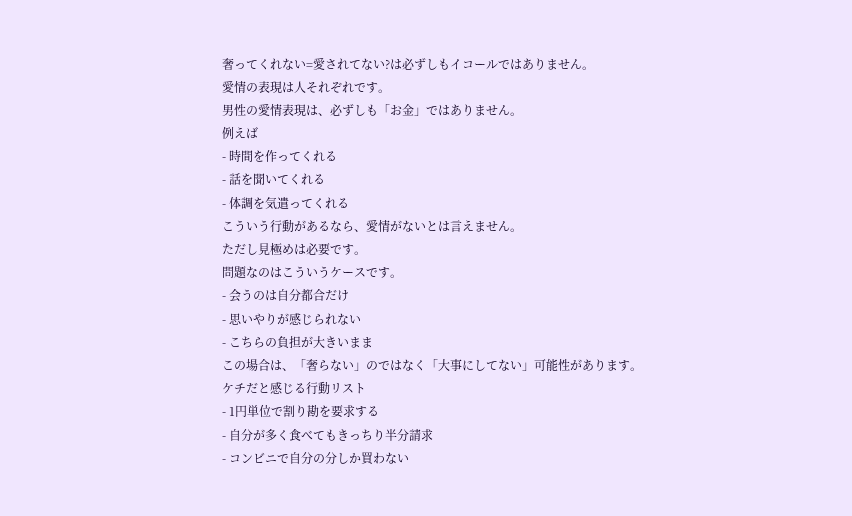奢ってくれない=愛されてない?は必ずしもイコールではありません。
愛情の表現は人それぞれです。
男性の愛情表現は、必ずしも「お金」ではありません。
例えば
- 時間を作ってくれる
- 話を聞いてくれる
- 体調を気遣ってくれる
こういう行動があるなら、愛情がないとは言えません。
ただし見極めは必要です。
問題なのはこういうケースです。
- 会うのは自分都合だけ
- 思いやりが感じられない
- こちらの負担が大きいまま
この場合は、「奢らない」のではなく「大事にしてない」可能性があります。
ケチだと感じる行動リスト
- 1円単位で割り勘を要求する
- 自分が多く食べてもきっちり半分請求
- コンビニで自分の分しか買わない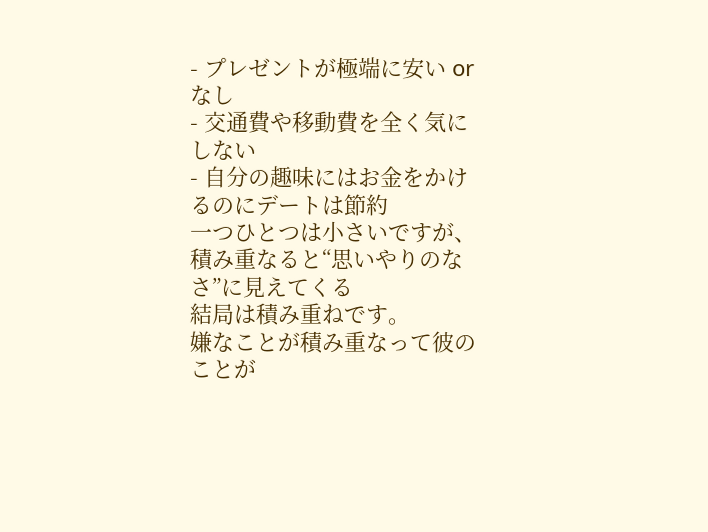- プレゼントが極端に安い or なし
- 交通費や移動費を全く気にしない
- 自分の趣味にはお金をかけるのにデートは節約
一つひとつは小さいですが、積み重なると“思いやりのなさ”に見えてくる
結局は積み重ねです。
嫌なことが積み重なって彼のことが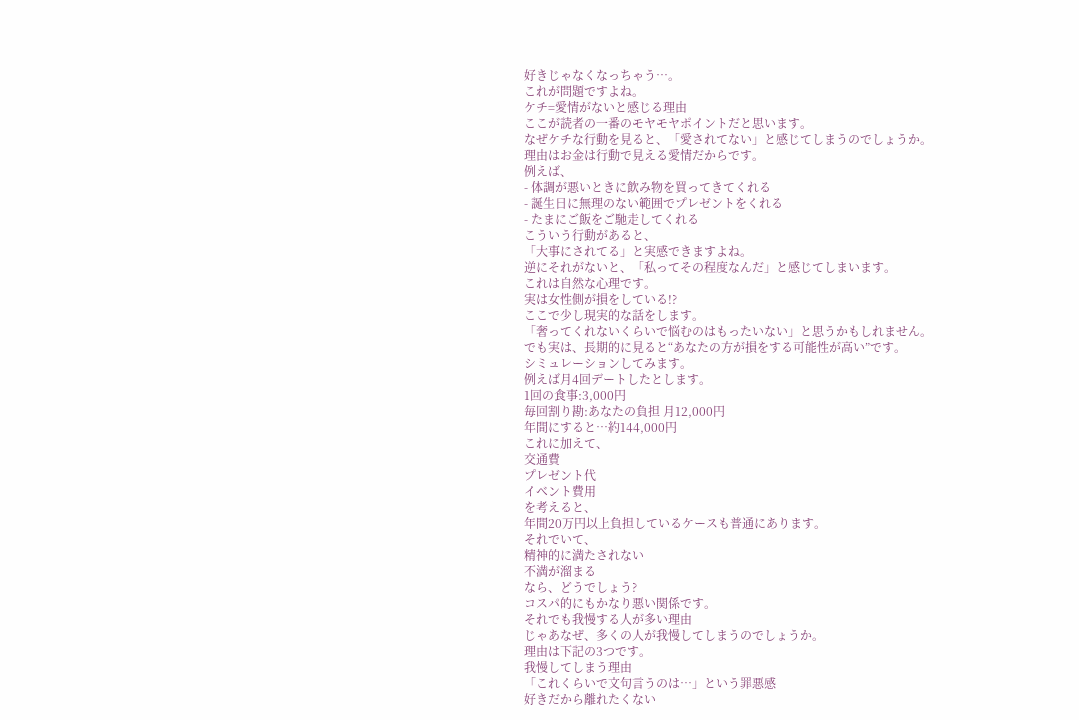好きじゃなくなっちゃう…。
これが問題ですよね。
ケチ=愛情がないと感じる理由
ここが読者の一番のモヤモヤポイントだと思います。
なぜケチな行動を見ると、「愛されてない」と感じてしまうのでしょうか。
理由はお金は行動で見える愛情だからです。
例えば、
- 体調が悪いときに飲み物を買ってきてくれる
- 誕生日に無理のない範囲でプレゼントをくれる
- たまにご飯をご馳走してくれる
こういう行動があると、
「大事にされてる」と実感できますよね。
逆にそれがないと、「私ってその程度なんだ」と感じてしまいます。
これは自然な心理です。
実は女性側が損をしている!?
ここで少し現実的な話をします。
「奢ってくれないくらいで悩むのはもったいない」と思うかもしれません。
でも実は、長期的に見ると“あなたの方が損をする可能性が高い”です。
シミュレーションしてみます。
例えば月4回デートしたとします。
1回の食事:3,000円
毎回割り勘:あなたの負担 月12,000円
年間にすると…約144,000円
これに加えて、
交通費
プレゼント代
イベント費用
を考えると、
年間20万円以上負担しているケースも普通にあります。
それでいて、
精神的に満たされない
不満が溜まる
なら、どうでしょう?
コスパ的にもかなり悪い関係です。
それでも我慢する人が多い理由
じゃあなぜ、多くの人が我慢してしまうのでしょうか。
理由は下記の3つです。
我慢してしまう理由
「これくらいで文句言うのは…」という罪悪感
好きだから離れたくない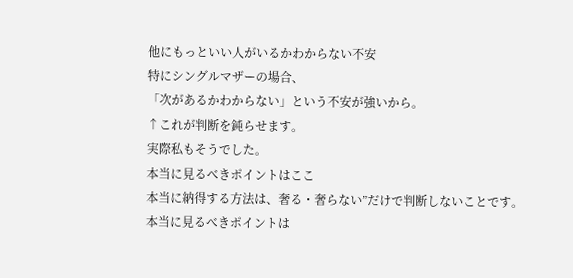他にもっといい人がいるかわからない不安
特にシングルマザーの場合、
「次があるかわからない」という不安が強いから。
↑これが判断を鈍らせます。
実際私もそうでした。
本当に見るべきポイントはここ
本当に納得する方法は、奢る・奢らない”だけで判断しないことです。
本当に見るべきポイントは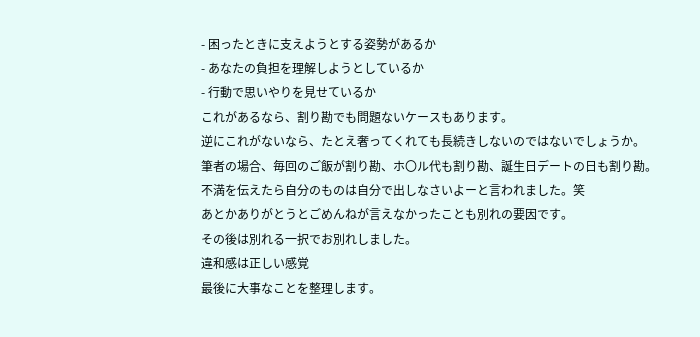- 困ったときに支えようとする姿勢があるか
- あなたの負担を理解しようとしているか
- 行動で思いやりを見せているか
これがあるなら、割り勘でも問題ないケースもあります。
逆にこれがないなら、たとえ奢ってくれても長続きしないのではないでしょうか。
筆者の場合、毎回のご飯が割り勘、ホ〇ル代も割り勘、誕生日デートの日も割り勘。
不満を伝えたら自分のものは自分で出しなさいよーと言われました。笑
あとかありがとうとごめんねが言えなかったことも別れの要因です。
その後は別れる一択でお別れしました。
違和感は正しい感覚
最後に大事なことを整理します。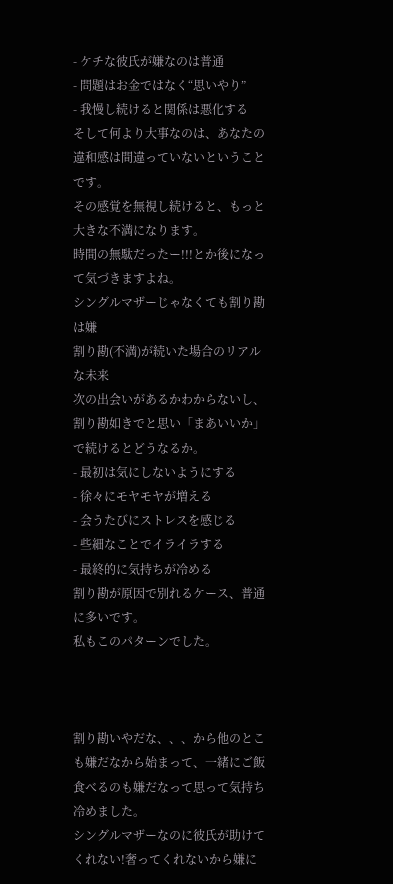- ケチな彼氏が嫌なのは普通
- 問題はお金ではなく“思いやり”
- 我慢し続けると関係は悪化する
そして何より大事なのは、あなたの違和感は間違っていないということです。
その感覚を無視し続けると、もっと大きな不満になります。
時間の無駄だったー!!!とか後になって気づきますよね。
シングルマザーじゃなくても割り勘は嫌
割り勘(不満)が続いた場合のリアルな未来
次の出会いがあるかわからないし、割り勘如きでと思い「まあいいか」で続けるとどうなるか。
- 最初は気にしないようにする
- 徐々にモヤモヤが増える
- 会うたびにストレスを感じる
- 些細なことでイライラする
- 最終的に気持ちが冷める
割り勘が原因で別れるケース、普通に多いです。
私もこのパターンでした。



割り勘いやだな、、、から他のとこも嫌だなから始まって、一緒にご飯食べるのも嫌だなって思って気持ち冷めました。
シングルマザーなのに彼氏が助けてくれない!奢ってくれないから嫌に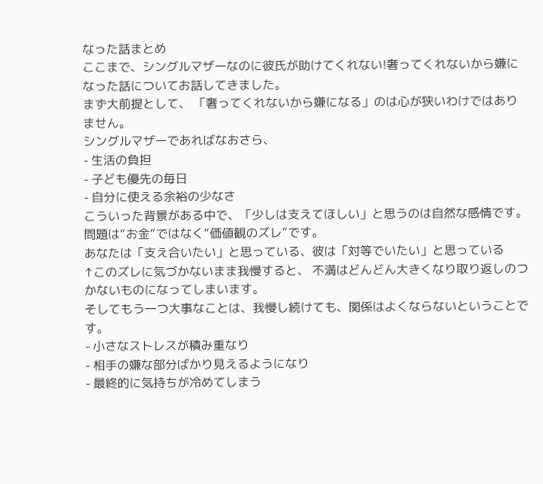なった話まとめ
ここまで、シングルマザーなのに彼氏が助けてくれない!奢ってくれないから嫌になった話についてお話してきました。
まず大前提として、 「奢ってくれないから嫌になる」のは心が狭いわけではありません。
シングルマザーであればなおさら、
- 生活の負担
- 子ども優先の毎日
- 自分に使える余裕の少なさ
こういった背景がある中で、「少しは支えてほしい」と思うのは自然な感情です。
問題は“お金”ではなく“価値観のズレ”です。
あなたは「支え合いたい」と思っている、彼は「対等でいたい」と思っている
↑このズレに気づかないまま我慢すると、 不満はどんどん大きくなり取り返しのつかないものになってしまいます。
そしてもう一つ大事なことは、我慢し続けても、関係はよくならないということです。
- 小さなストレスが積み重なり
- 相手の嫌な部分ばかり見えるようになり
- 最終的に気持ちが冷めてしまう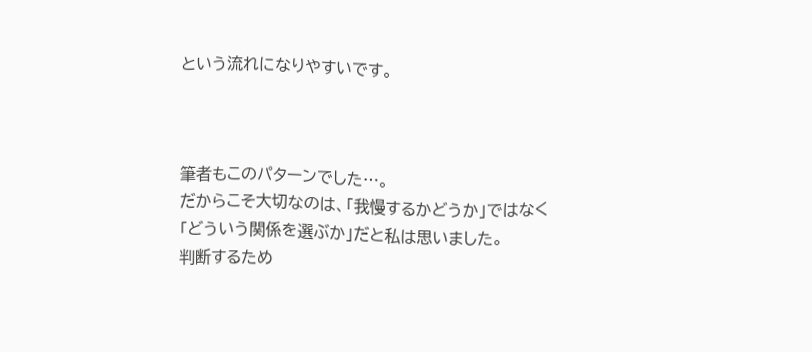という流れになりやすいです。



筆者もこのパターンでした…。
だからこそ大切なのは、「我慢するかどうか」ではなく「どういう関係を選ぶか」だと私は思いました。
判断するため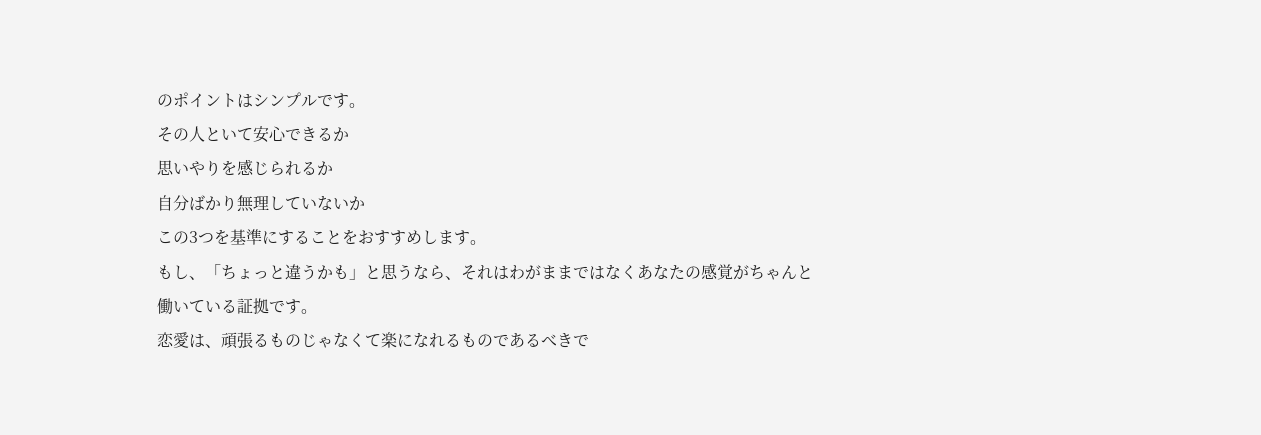のポイントはシンプルです。
その人といて安心できるか
思いやりを感じられるか
自分ばかり無理していないか
この3つを基準にすることをおすすめします。
もし、「ちょっと違うかも」と思うなら、それはわがままではなくあなたの感覚がちゃんと働いている証拠です。
恋愛は、頑張るものじゃなくて楽になれるものであるべきで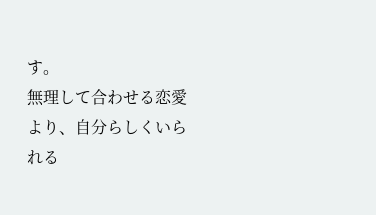す。
無理して合わせる恋愛より、自分らしくいられる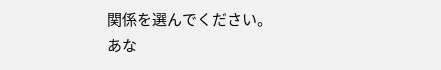関係を選んでください。
あな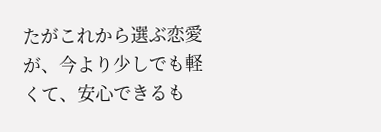たがこれから選ぶ恋愛が、今より少しでも軽くて、安心できるも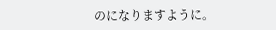のになりますように。